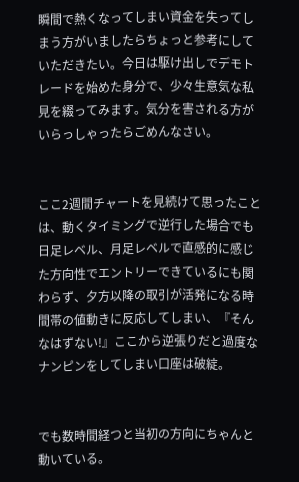瞬間で熱くなってしまい資金を失ってしまう方がいましたらちょっと参考にしていただきたい。今日は駆け出しでデモトレードを始めた身分で、少々生意気な私見を綴ってみます。気分を害される方がいらっしゃったらごめんなさい。


ここ2週間チャートを見続けて思ったことは、動くタイミングで逆行した場合でも日足レベル、月足レベルで直感的に感じた方向性でエントリーできているにも関わらず、夕方以降の取引が活発になる時間帯の値動きに反応してしまい、『そんなはずない!』ここから逆張りだと過度なナンピンをしてしまい口座は破綻。


でも数時間経つと当初の方向にちゃんと動いている。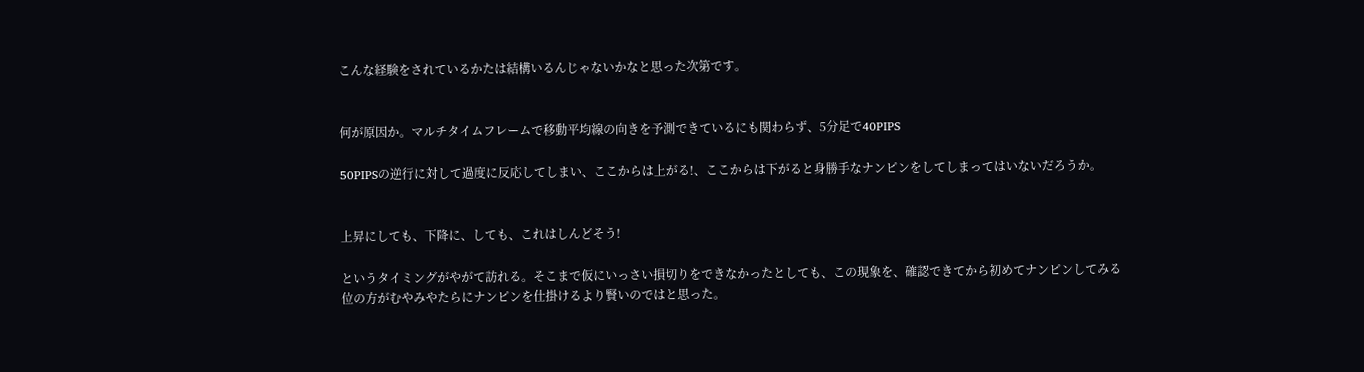こんな経験をされているかたは結構いるんじゃないかなと思った次第です。


何が原因か。マルチタイムフレームで移動平均線の向きを予測できているにも関わらず、5分足で40PIPS

50PIPSの逆行に対して過度に反応してしまい、ここからは上がる!、ここからは下がると身勝手なナンピンをしてしまってはいないだろうか。


上昇にしても、下降に、しても、これはしんどそう!

というタイミングがやがて訪れる。そこまで仮にいっさい損切りをできなかったとしても、この現象を、確認できてから初めてナンピンしてみる位の方がむやみやたらにナンピンを仕掛けるより賢いのではと思った。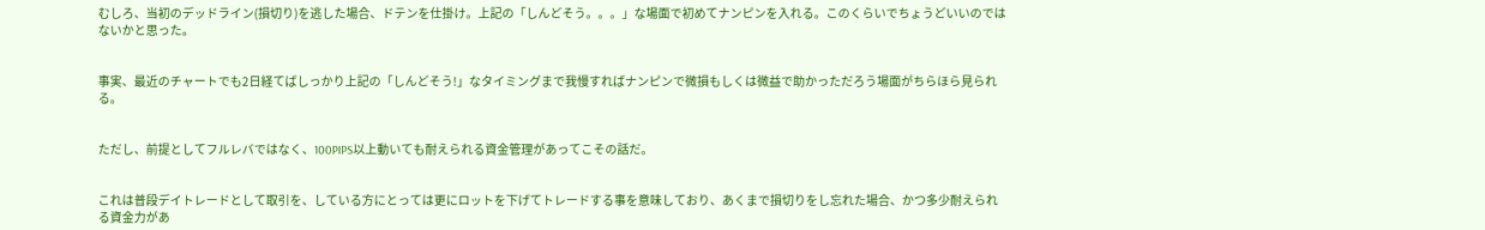むしろ、当初のデッドライン(損切り)を逃した場合、ドテンを仕掛け。上記の「しんどそう。。。」な場面で初めてナンピンを入れる。このくらいでちょうどいいのではないかと思った。


事実、最近のチャートでも2日経てばしっかり上記の「しんどそう!」なタイミングまで我慢すればナンピンで微損もしくは微益で助かっただろう場面がちらほら見られる。


ただし、前提としてフルレバではなく、100PIPS以上動いても耐えられる資金管理があってこその話だ。


これは普段デイトレードとして取引を、している方にとっては更にロットを下げてトレードする事を意味しており、あくまで損切りをし忘れた場合、かつ多少耐えられる資金力があ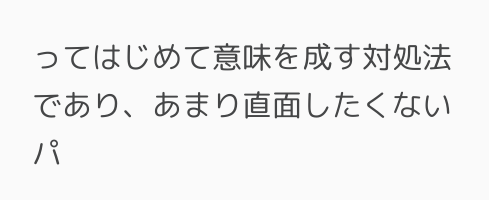ってはじめて意味を成す対処法であり、あまり直面したくないパ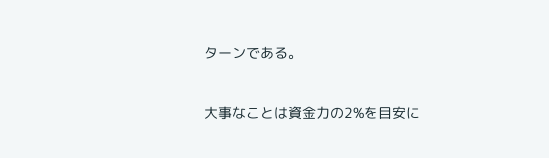ターンである。


大事なことは資金力の2%を目安に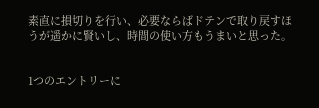素直に損切りを行い、必要ならばドテンで取り戻すほうが遥かに賢いし、時間の使い方もうまいと思った。


1つのエントリーに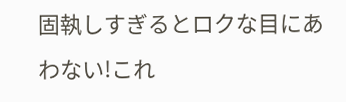固執しすぎるとロクな目にあわない!これ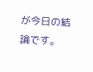が今日の結論です。